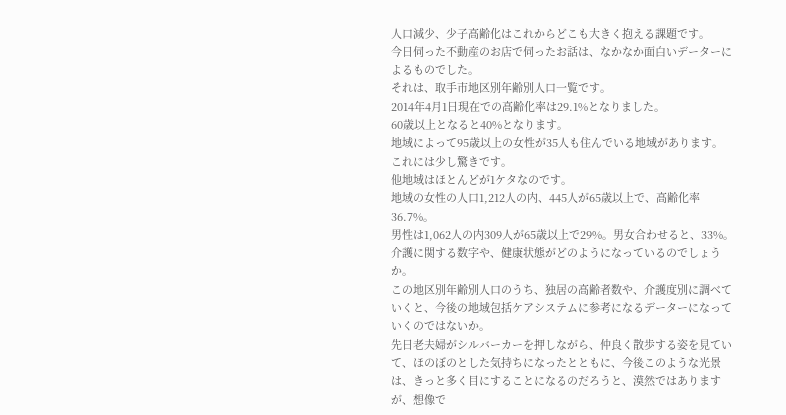人口減少、少子高齢化はこれからどこも大きく抱える課題です。
今日伺った不動産のお店で伺ったお話は、なかなか面白いデーターによるものでした。
それは、取手市地区別年齢別人口一覧です。
2014年4月1日現在での高齢化率は29.1%となりました。
60歳以上となると40%となります。
地域によって95歳以上の女性が35人も住んでいる地域があります。
これには少し驚きです。
他地域はほとんどが1ケタなのです。
地域の女性の人口1,212人の内、445人が65歳以上で、高齢化率36.7%。
男性は1,062人の内309人が65歳以上で29%。男女合わせると、33%。
介護に関する数字や、健康状態がどのようになっているのでしょうか。
この地区別年齢別人口のうち、独居の高齢者数や、介護度別に調べていくと、今後の地域包括ケアシステムに参考になるデーターになっていくのではないか。
先日老夫婦がシルバーカーを押しながら、仲良く散歩する姿を見ていて、ほのぼのとした気持ちになったとともに、今後このような光景は、きっと多く目にすることになるのだろうと、漠然ではありますが、想像で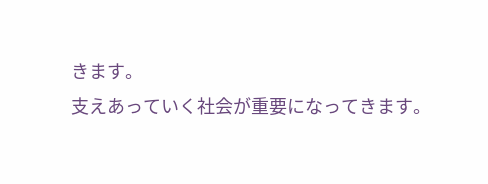きます。
支えあっていく社会が重要になってきます。